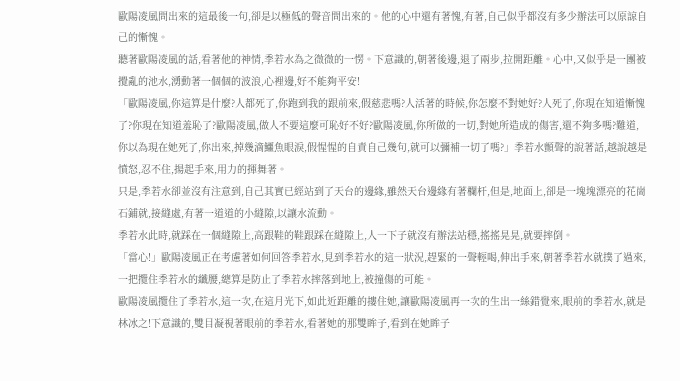歐陽凌風問出來的這最後一句,卻是以極低的聲音問出來的。他的心中還有著愧,有著,自己似乎都沒有多少辦法可以原諒自己的慚愧。
聽著歐陽凌風的話,看著他的神情,季若水為之微微的一愣。下意識的,朝著後邊,退了兩步,拉開距離。心中,又似乎是一團被攪亂的池水,湧動著一個個的波浪,心裡邊,好不能夠平安!
「歐陽凌風,你這算是什麼?人都死了,你跑到我的跟前來,假慈悲嗎?人活著的時候,你怎麼不對她好?人死了,你現在知道慚愧了?你現在知道羞恥了?歐陽凌風,做人不要這麼可恥好不好?歐陽凌風,你所做的一切,對她所造成的傷害,還不夠多嗎?難道,你以為現在她死了,你出來,掉幾滴鱷魚眼淚,假惺惺的自責自己幾句,就可以彌補一切了嗎?」季若水顫聲的說著話,越說越是憤怒,忍不住,揚起手來,用力的揮舞著。
只是,季若水卻並沒有注意到,自己其實已經站到了天台的邊緣,雖然天台邊緣有著欄杆,但是,地面上,卻是一塊塊漂亮的花崗石鋪就,接縫處,有著一道道的小縫隙,以讓水流動。
季若水此時,就踩在一個縫隙上,高跟鞋的鞋跟踩在縫隙上,人一下子就沒有辦法站穩,搖搖晃晃,就要摔倒。
「當心!」歐陽凌風正在考慮著如何回答季若水,見到季若水的這一狀況,趕緊的一聲輕喝,伸出手來,朝著季若水就撲了過來,一把攬住季若水的纖腰,總算是防止了季若水摔落到地上,被撞傷的可能。
歐陽凌風攬住了季若水,這一次,在這月光下,如此近距離的摟住她,讓歐陽凌風再一次的生出一絲錯覺來,眼前的季若水,就是林冰之!下意識的,雙目凝視著眼前的季若水,看著她的那雙眸子,看到在她眸子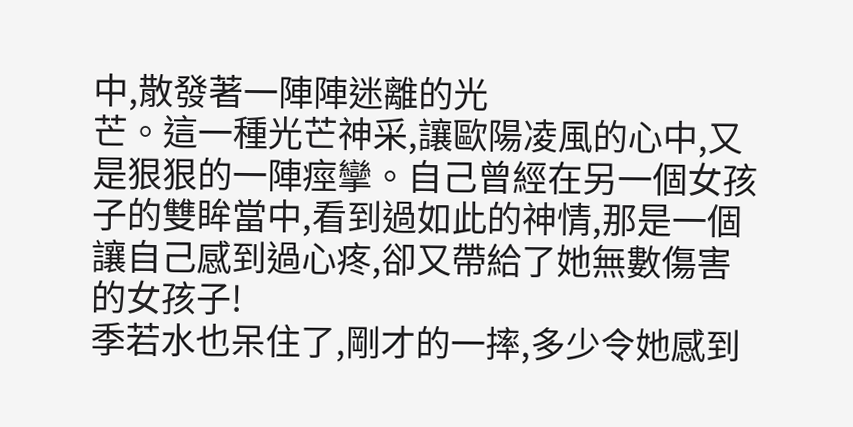中,散發著一陣陣迷離的光
芒。這一種光芒神采,讓歐陽凌風的心中,又是狠狠的一陣痙攣。自己曾經在另一個女孩子的雙眸當中,看到過如此的神情,那是一個讓自己感到過心疼,卻又帶給了她無數傷害的女孩子!
季若水也呆住了,剛才的一摔,多少令她感到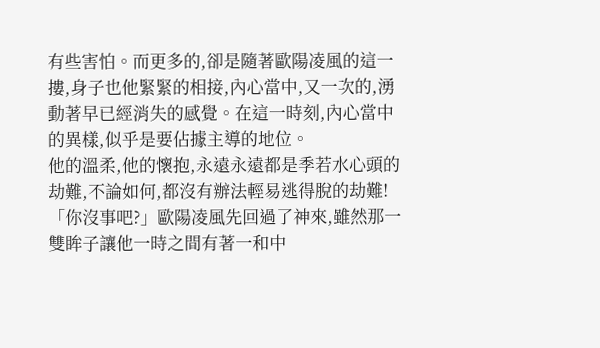有些害怕。而更多的,卻是隨著歐陽凌風的這一摟,身子也他緊緊的相接,內心當中,又一次的,湧動著早已經消失的感覺。在這一時刻,內心當中的異樣,似乎是要佔據主導的地位。
他的溫柔,他的懷抱,永遠永遠都是季若水心頭的劫難,不論如何,都沒有辦法輕易逃得脫的劫難!
「你沒事吧?」歐陽凌風先回過了神來,雖然那一雙眸子讓他一時之間有著一和中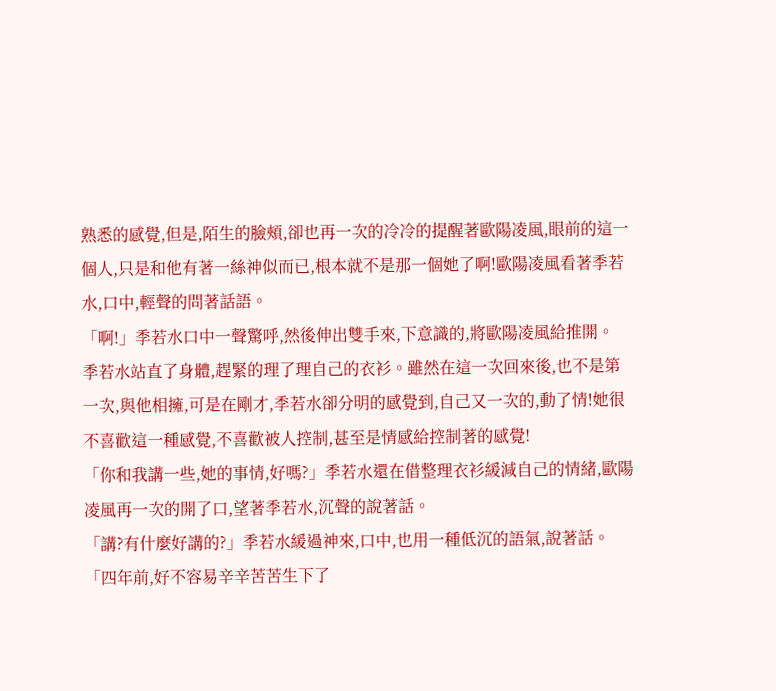熟悉的感覺,但是,陌生的臉頰,卻也再一次的冷冷的提醒著歐陽凌風,眼前的這一個人,只是和他有著一絲神似而已,根本就不是那一個她了啊!歐陽凌風看著季若水,口中,輕聲的問著話語。
「啊!」季若水口中一聲驚呼,然後伸出雙手來,下意識的,將歐陽凌風給推開。
季若水站直了身體,趕緊的理了理自己的衣衫。雖然在這一次回來後,也不是第一次,與他相擁,可是在剛才,季若水卻分明的感覺到,自己又一次的,動了情!她很不喜歡這一種感覺,不喜歡被人控制,甚至是情感給控制著的感覺!
「你和我講一些,她的事情,好嗎?」季若水還在借整理衣衫緩減自己的情緒,歐陽凌風再一次的開了口,望著季若水,沉聲的說著話。
「講?有什麼好講的?」季若水緩過神來,口中,也用一種低沉的語氣,說著話。「四年前,好不容易辛辛苦苦生下了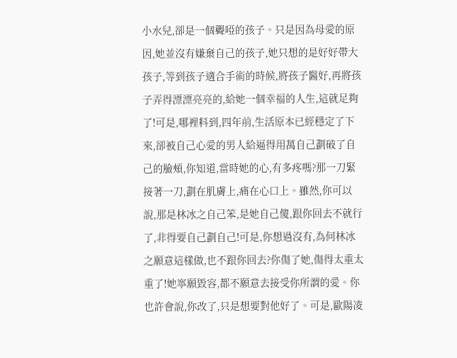小水兒,卻是一個聾啞的孩子。只是因為母愛的原因,她並沒有嫌棄自己的孩子,她只想的是好好帶大孩子,等到孩子適合手術的時候,將孩子醫好,再將孩子弄得漂漂亮亮的,給她一個幸福的人生,這就足夠了!可是,哪裡料到,四年前,生活原本已經穩定了下來,卻被自己心愛的男人給逼得用萬自己劃破了自己的臉頰,你知道,當時她的心,有多疼嗎?那一刀緊接著一刀,劃在肌膚上,痛在心口上。雖然,你可以說,那是林冰之自己笨,是她自己傻,跟你回去不就行了,非得要自己劃自己!可是,你想過沒有,為何林冰之願意這樣做,也不跟你回去?你傷了她,傷得太重太重了!她寧願毀容,都不願意去接受你所謂的愛。你也許會說,你改了,只是想要對他好了。可是,歐陽凌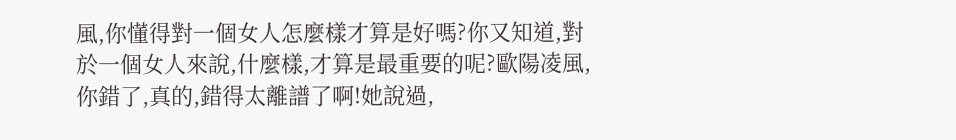風,你懂得對一個女人怎麼樣才算是好嗎?你又知道,對於一個女人來說,什麼樣,才算是最重要的呢?歐陽凌風,你錯了,真的,錯得太離譜了啊!她說過,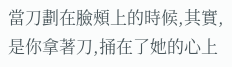當刀劃在臉頰上的時候,其實,是你拿著刀,捅在了她的心上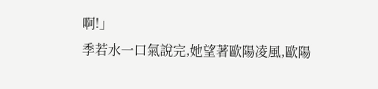啊!」
季若水一口氣說完,她望著歐陽凌風,歐陽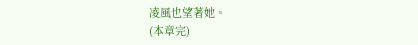凌風也望著她。
(本章完)